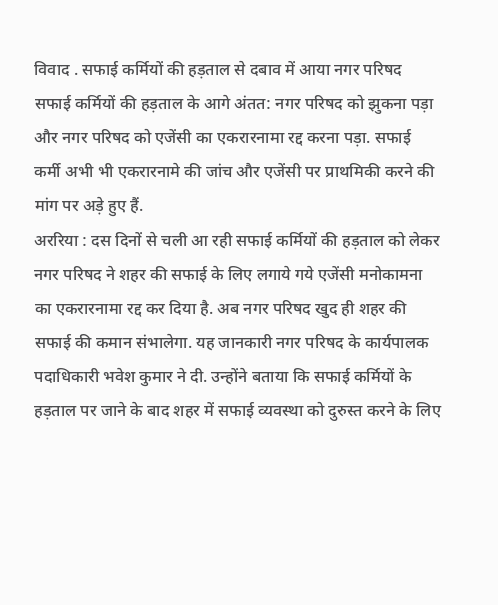विवाद . सफाई कर्मियों की हड़ताल से दबाव में आया नगर परिषद
सफाई कर्मियों की हड़ताल के आगे अंतत: नगर परिषद को झुकना पड़ा और नगर परिषद को एजेंसी का एकरारनामा रद्द करना पड़ा. सफाई कर्मी अभी भी एकरारनामे की जांच और एजेंसी पर प्राथमिकी करने की मांग पर अड़े हुए हैं.
अररिया : दस दिनों से चली आ रही सफाई कर्मियों की हड़ताल को लेकर नगर परिषद ने शहर की सफाई के लिए लगाये गये एजेंसी मनोकामना का एकरारनामा रद्द कर दिया है. अब नगर परिषद खुद ही शहर की सफाई की कमान संभालेगा. यह जानकारी नगर परिषद के कार्यपालक पदाधिकारी भवेश कुमार ने दी. उन्होंने बताया कि सफाई कर्मियों के हड़ताल पर जाने के बाद शहर में सफाई व्यवस्था को दुरुस्त करने के लिए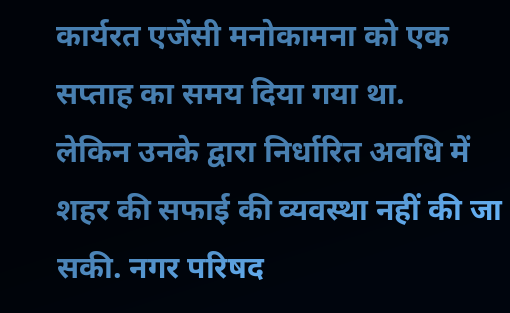कार्यरत एजेंसी मनोकामना को एक सप्ताह का समय दिया गया था.
लेकिन उनके द्वारा निर्धारित अवधि में शहर की सफाई की व्यवस्था नहीं की जा सकी. नगर परिषद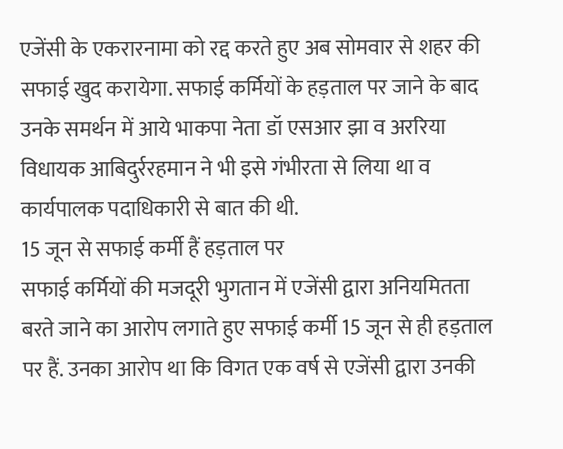एजेंसी के एकरारनामा को रद्द करते हुए अब सोमवार से शहर की सफाई खुद करायेगा. सफाई कर्मियों के हड़ताल पर जाने के बाद उनके समर्थन में आये भाकपा नेता डॉ एसआर झा व अररिया विधायक आबिदुर्ररहमान ने भी इसे गंभीरता से लिया था व कार्यपालक पदाधिकारी से बात की थी.
15 जून से सफाई कर्मी हैं हड़ताल पर
सफाई कर्मियों की मजदूरी भुगतान में एजेंसी द्वारा अनियमितता बरते जाने का आरोप लगाते हुए सफाई कर्मी 15 जून से ही हड़ताल पर हैं. उनका आरोप था कि विगत एक वर्ष से एजेंसी द्वारा उनकी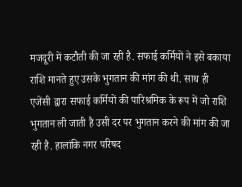मजदूरी में कटौती की जा रही है. सफाई कर्मियों ने इसे बकाया राशि मानते हुए उसके भुगतान की मांग की थी. साथ ही एजेंसी द्वारा सफाई कर्मियों की पारिश्रमिक के रूप में जो राशि भुगतान ली जाती है उसी दर पर भुगतान करने की मांग की जा रही है. हालांकि नगर परिषद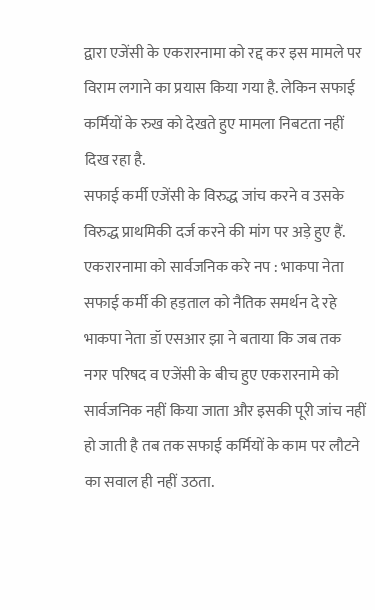द्वारा एजेंसी के एकरारनामा को रद्द कर इस मामले पर विराम लगाने का प्रयास किया गया है. लेकिन सफाई कर्मियों के रुख को देखते हुए मामला निबटता नहीं दिख रहा है.
सफाई कर्मी एजेंसी के विरुद्ध जांच करने व उसके विरुद्ध प्राथमिकी दर्ज करने की मांग पर अड़े हुए हैं.
एकरारनामा को सार्वजनिक करे नप : भाकपा नेता
सफाई कर्मी की हड़ताल को नैतिक समर्थन दे रहे भाकपा नेता डॉ एसआर झा ने बताया कि जब तक नगर परिषद व एजेंसी के बीच हुए एकरारनामे को सार्वजनिक नहीं किया जाता और इसकी पूरी जांच नहीं हो जाती है तब तक सफाई कर्मियों के काम पर लौटने का सवाल ही नहीं उठता.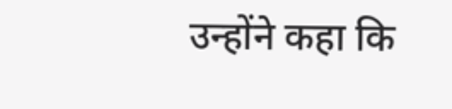उन्होंने कहा कि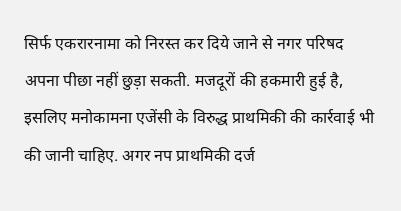सिर्फ एकरारनामा को निरस्त कर दिये जाने से नगर परिषद अपना पीछा नहीं छुड़ा सकती. मजदूरों की हकमारी हुई है, इसलिए मनोकामना एजेंसी के विरुद्ध प्राथमिकी की कार्रवाई भी की जानी चाहिए. अगर नप प्राथमिकी दर्ज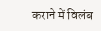कराने में विलंब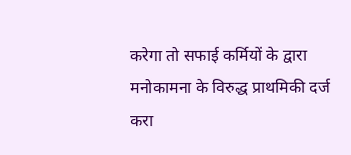करेगा तो सफाई कर्मियों के द्वारा मनोकामना के विरुद्ध प्राथमिकी दर्ज करा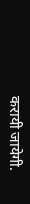करायी जायेगी.